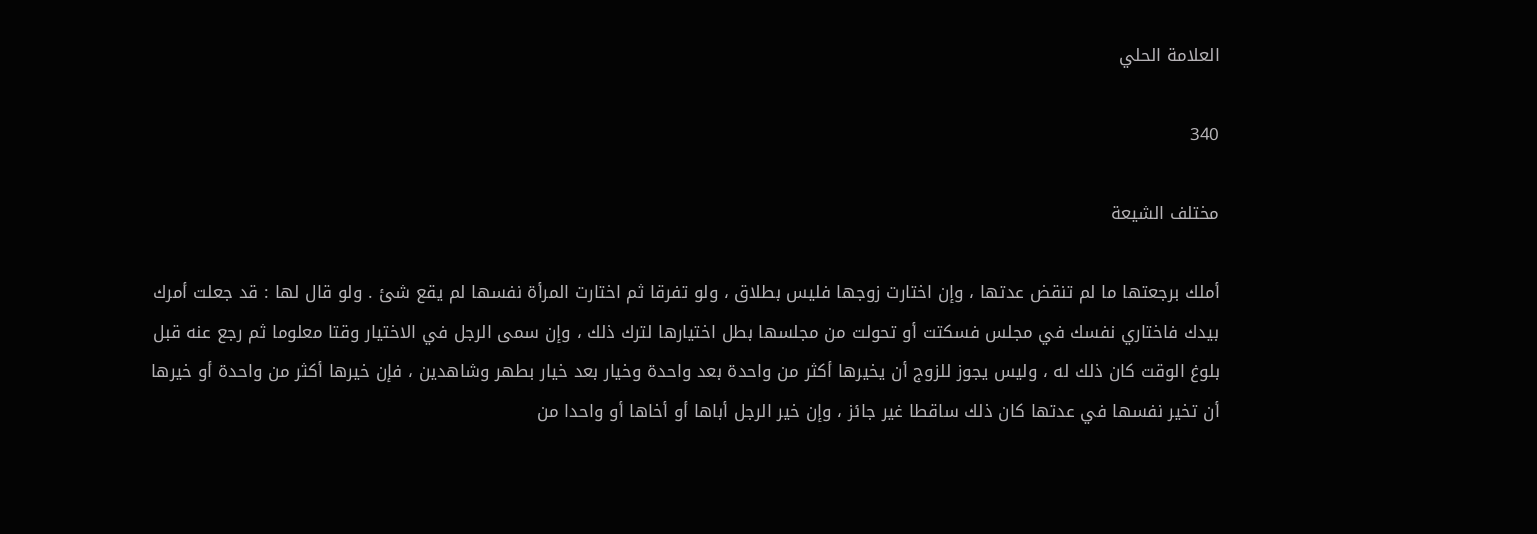العلامة الحلي

340

مختلف الشيعة

أملك برجعتها ما لم تنقض عدتها ، وإن اختارت زوجها فليس بطلاق ، ولو تفرقا ثم اختارت المرأة نفسها لم يقع شئ . ولو قال لها : قد جعلت أمرك بيدك فاختاري نفسك في مجلس فسكتت أو تحولت من مجلسها بطل اختيارها لترك ذلك ، وإن سمى الرجل في الاختيار وقتا معلوما ثم رجع عنه قبل بلوغ الوقت كان ذلك له ، وليس يجوز للزوج أن يخيرها أكثر من واحدة بعد واحدة وخيار بعد خيار بطهر وشاهدين ، فإن خيرها أكثر من واحدة أو خيرها أن تخير نفسها في عدتها كان ذلك ساقطا غير جائز ، وإن خير الرجل أباها أو أخاها أو واحدا من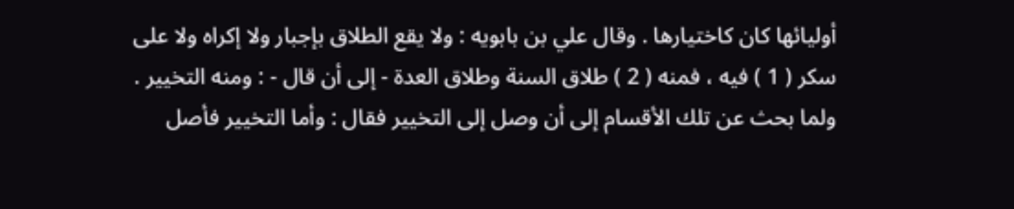أوليائها كان كاختيارها . وقال علي بن بابويه : ولا يقع الطلاق بإجبار ولا إكراه ولا على سكر ( 1 ) فيه ، فمنه ( 2 ) طلاق السنة وطلاق العدة - إلى أن قال - : ومنه التخيير . ولما بحث عن تلك الأقسام إلى أن وصل إلى التخيير فقال : وأما التخيير فأصل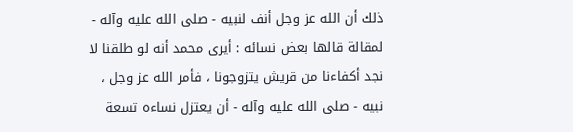ذلك أن الله عز وجل أنف لنبيه - صلى الله عليه وآله - لمقالة قالها بعض نسائه : أيرى محمد أنه لو طلقنا لا نجد أكفاءنا من قريش يتزوجونا ، فأمر الله عز وجل ، نبيه - صلى الله عليه وآله - أن يعتزل نساءه تسعة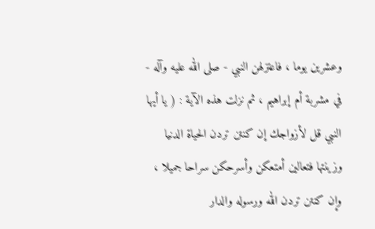وعشرين يوما ، فاعتزلهن النبي - صلى الله عليه وآله - في مشربة أم إبراهيم ، ثم نزلت هذه الآية : ( يا أيها النبي قل لأزواجك إن كنتن تردن الحياة الدنيا وزينتها فتعالين أمتعكن وأسرحكن سراحا جميلا ، وإن كنتن تردن الله ورسوله والدار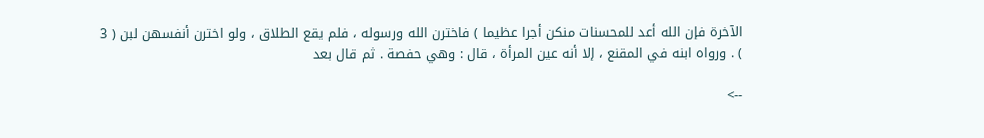الآخرة فإن الله أعد للمحسنات منكن أجرا عظيما ) فاخترن الله ورسوله ، فلم يقع الطلاق ، ولو اخترن أنفسهن لبن ( 3 ) . ورواه ابنه في المقنع ، إلا أنه عين المرأة ، قال : وهي حفصة . ثم قال بعد

-->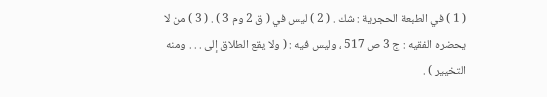( 1 ) في الطبعة الحجرية : شك . ( 2 ) ليس في ( ق 2 وم 3 ) . ( 3 ) من لا يحضره الفقيه : ج 3 ص 517 ، وليس فيه : ( ولا يقع الطلاق إلى . . . ومنه التخيير ) .